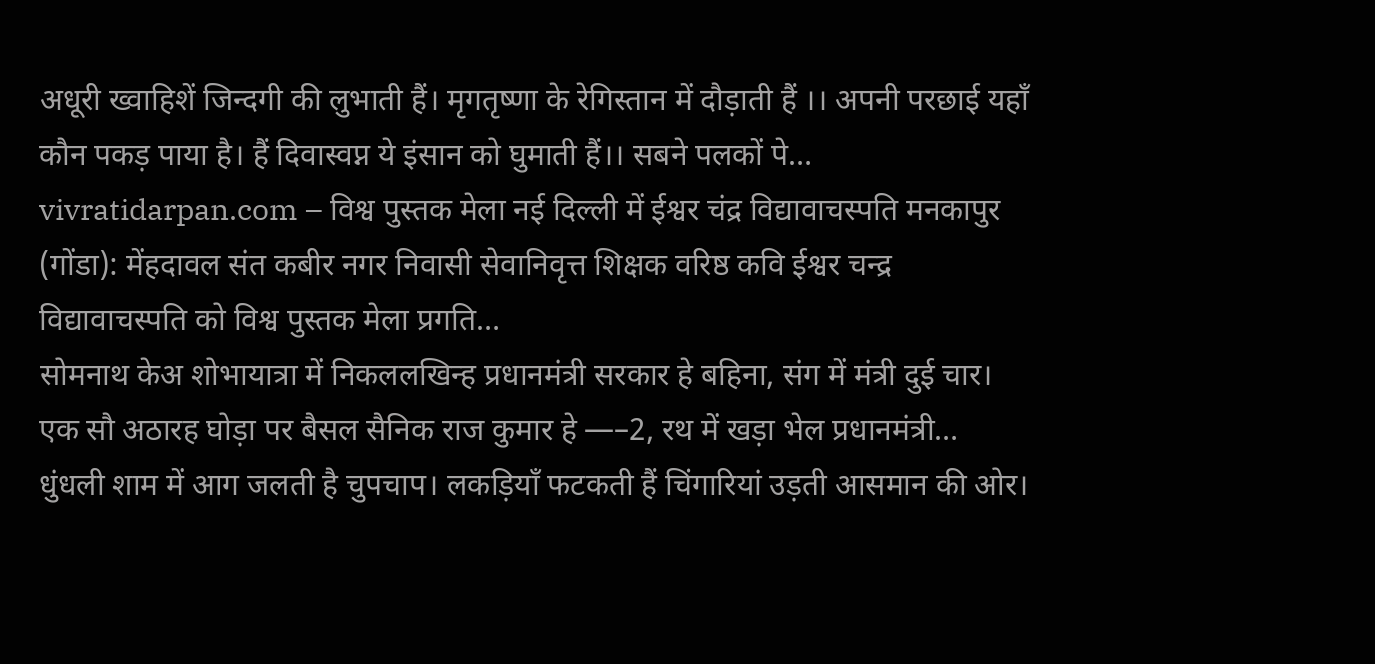अधूरी ख्वाहिशें जिन्दगी की लुभाती हैं। मृगतृष्णा के रेगिस्तान में दौड़ाती हैं ।। अपनी परछाई यहाँ कौन पकड़ पाया है। हैं दिवास्वप्न ये इंसान को घुमाती हैं।। सबने पलकों पे…
vivratidarpan.com – विश्व पुस्तक मेला नई दिल्ली में ईश्वर चंद्र विद्यावाचस्पति मनकापुर (गोंडा): मेंहदावल संत कबीर नगर निवासी सेवानिवृत्त शिक्षक वरिष्ठ कवि ईश्वर चन्द्र विद्यावाचस्पति को विश्व पुस्तक मेला प्रगति…
सोमनाथ केअ शोभायात्रा में निकललखिन्ह प्रधानमंत्री सरकार हे बहिना, संग में मंत्री दुई चार। एक सौ अठारह घोड़ा पर बैसल सैनिक राज कुमार हे —–2, रथ में खड़ा भेल प्रधानमंत्री…
धुंधली शाम में आग जलती है चुपचाप। लकड़ियाँ फटकती हैं चिंगारियां उड़ती आसमान की ओर।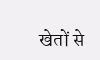खेतों से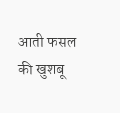आती फसल की खुशबू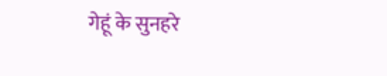गेहूं के सुनहरे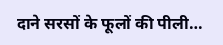दाने सरसों के फूलों की पीली…